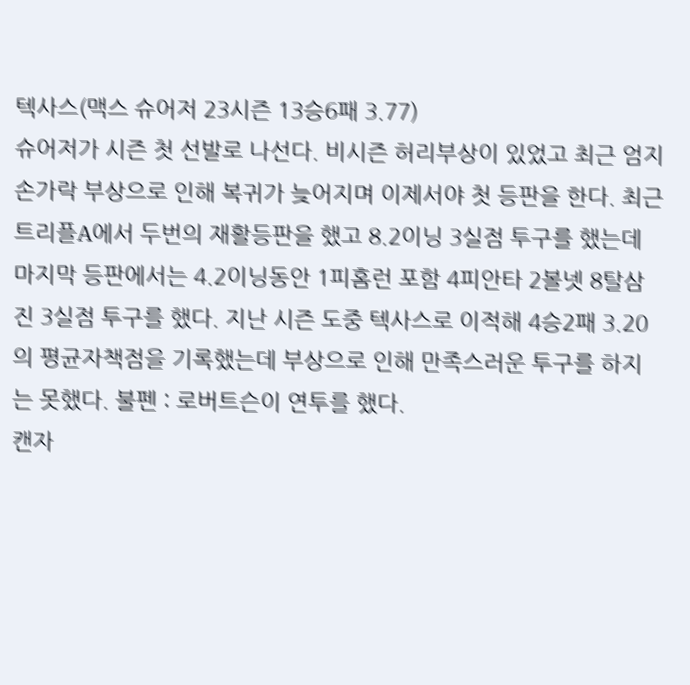텍사스(맥스 슈어저 23시즌 13승6패 3.77)
슈어저가 시즌 첫 선발로 나선다. 비시즌 허리부상이 있었고 최근 엄지손가락 부상으로 인해 복귀가 늦어지며 이제서야 첫 등판을 한다. 최근 트리플A에서 두번의 재활등판을 했고 8.2이닝 3실점 투구를 했는데 마지막 등판에서는 4.2이닝동안 1피홈런 포함 4피안타 2볼넷 8탈삼진 3실점 투구를 했다. 지난 시즌 도중 텍사스로 이적해 4승2패 3.20의 평균자책점을 기록했는데 부상으로 인해 만족스러운 투구를 하지는 못했다. 불펜 : 로버트슨이 연투를 했다.
캔자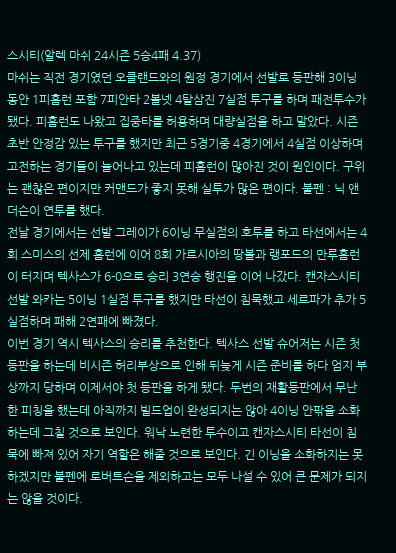스시티(알렉 마쉬 24시즌 5승4패 4.37)
마쉬는 직전 경기였던 오클랜드와의 원정 경기에서 선발로 등판해 3이닝동안 1피홈런 포함 7피안타 2볼넷 4탈삼진 7실점 투구를 하며 패전투수가 됐다. 피홈런도 나왔고 집중타를 허용하며 대량실점을 하고 말았다. 시즌 초반 안정감 있는 투구를 했지만 최근 5경기중 4경기에서 4실점 이상하며 고전하는 경기들이 늘어나고 있는데 피홈런이 많아진 것이 원인이다. 구위는 괜찮은 편이지만 커맨드가 좋지 못해 실투가 많은 편이다. 불펜 : 닉 앤더슨이 연투를 했다.
전날 경기에서는 선발 그레이가 6이닝 무실점의 호투를 하고 타선에서는 4회 스미스의 선제 홈런에 이어 8회 가르시아의 땅볼과 랭포드의 만루홈런이 터지며 텍사스가 6-0으로 승리 3연승 행진을 이어 나갔다. 캔자스시티 선발 와카는 5이닝 1실점 투구를 했지만 타선이 침묵했고 세르파가 추가 5실점하며 패해 2연패에 빠졌다.
이번 경기 역시 텍사스의 승리를 추천한다. 텍사스 선발 슈어저는 시즌 첫 등판을 하는데 비시즌 허리부상으로 인해 뒤늦게 시즌 준비를 하다 엄지 부상까지 당하며 이제서야 첫 등판을 하게 됐다. 두번의 재활등판에서 무난한 피칭을 했는데 아직까지 빌드업이 완성되지는 않아 4이닝 안팎을 소화하는데 그칠 것으로 보인다. 워낙 노련한 투수이고 캔자스시티 타선이 침묵에 빠져 있어 자기 역할은 해줄 것으로 보인다. 긴 이닝을 소화하지는 못하겠지만 불펜에 로버트슨을 제외하고는 모두 나설 수 있어 큰 문제가 되지는 않을 것이다.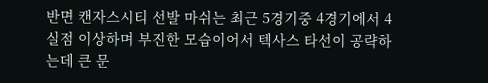반면 캔자스시티 선발 마쉬는 최근 5경기중 4경기에서 4실점 이상하며 부진한 모습이어서 텍사스 타선이 공략하는데 큰 문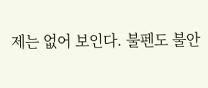제는 없어 보인다. 불펜도 불안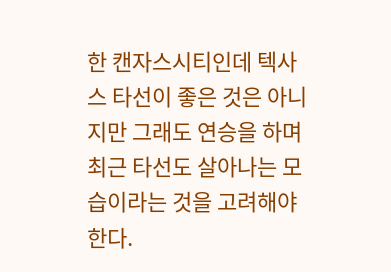한 캔자스시티인데 텍사스 타선이 좋은 것은 아니지만 그래도 연승을 하며 최근 타선도 살아나는 모습이라는 것을 고려해야 한다.